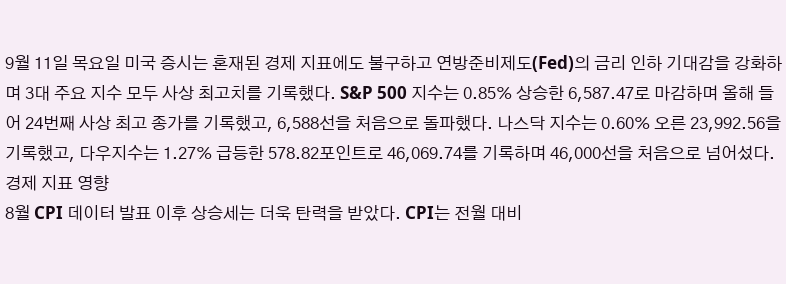9월 11일 목요일 미국 증시는 혼재된 경제 지표에도 불구하고 연방준비제도(Fed)의 금리 인하 기대감을 강화하며 3대 주요 지수 모두 사상 최고치를 기록했다. S&P 500 지수는 0.85% 상승한 6,587.47로 마감하며 올해 들어 24번째 사상 최고 종가를 기록했고, 6,588선을 처음으로 돌파했다. 나스닥 지수는 0.60% 오른 23,992.56을 기록했고, 다우지수는 1.27% 급등한 578.82포인트로 46,069.74를 기록하며 46,000선을 처음으로 넘어섰다.
경제 지표 영향
8월 CPI 데이터 발표 이후 상승세는 더욱 탄력을 받았다. CPI는 전월 대비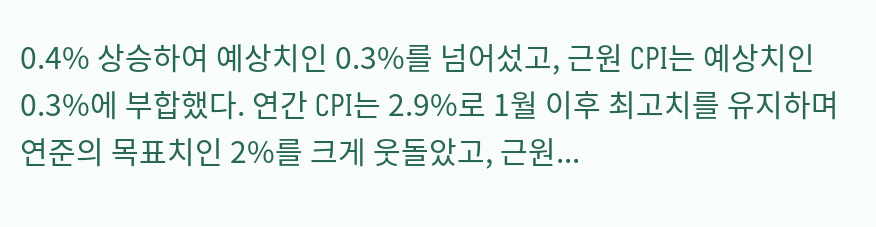0.4% 상승하여 예상치인 0.3%를 넘어섰고, 근원 CPI는 예상치인 0.3%에 부합했다. 연간 CPI는 2.9%로 1월 이후 최고치를 유지하며 연준의 목표치인 2%를 크게 웃돌았고, 근원...